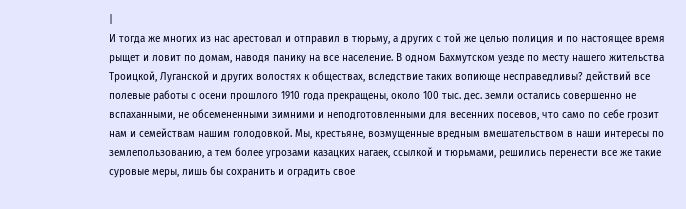|
И тогда же многих из нас арестовал и отправил в тюрьму, а других с той же целью полиция и по настоящее время рыщет и ловит по домам, наводя панику на все население. В одном Бахмутском уезде по месту нашего жительства Троицкой, Луганской и других волостях к обществах, вследствие таких вопиюще несправедливы? действий все полевые работы с осени прошлого 1910 года прекращены, около 100 тыс. дес. земли остались совершенно не вспаханными, не обсемененными зимними и неподготовленными для весенних посевов, что само по себе грозит нам и семействам нашим голодовкой. Мы, крестьяне, возмущенные вредным вмешательством в наши интересы по землепользованию, а тем более угрозами казацких нагаек, ссылкой и тюрьмами, решились перенести все же такие суровые меры, лишь бы сохранить и оградить свое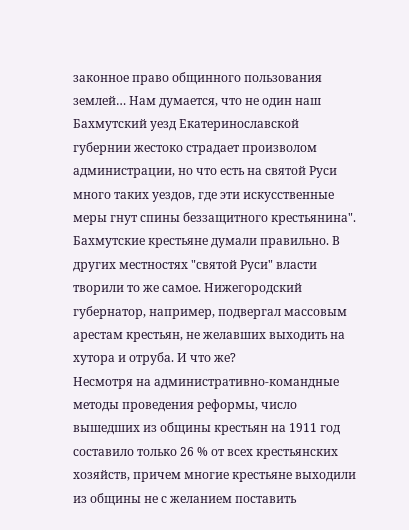законное право общинного пользования землей… Нам думается, что не один наш Бахмутский уезд Екатеринославской губернии жестоко страдает произволом администрации, но что есть на святой Руси много таких уездов, где эти искусственные меры гнут спины беззащитного крестьянина". Бахмутские крестьяне думали правильно. В других местностях "святой Руси" власти творили то же самое. Нижегородский губернатор, например, подвергал массовым арестам крестьян, не желавших выходить на хутора и отруба. И что же?
Несмотря на административно-командные методы проведения реформы, число вышедших из общины крестьян на 1911 год составило только 26 % от всех крестьянских хозяйств, причем многие крестьяне выходили из общины не с желанием поставить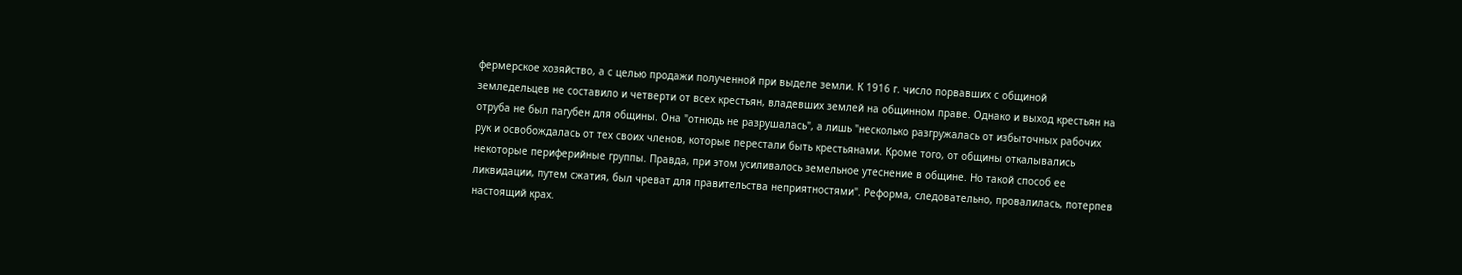фермерское хозяйство, а с целью продажи полученной при выделе земли. К 1916 г. число порвавших с общиной земледельцев не составило и четверти от всех крестьян, владевших землей на общинном праве. Однако и выход крестьян на отруба не был пагубен для общины. Она "отнюдь не разрушалась", а лишь "несколько разгружалась от избыточных рабочих рук и освобождалась от тех своих членов, которые перестали быть крестьянами. Кроме того, от общины откалывались некоторые периферийные группы. Правда, при этом усиливалось земельное утеснение в общине. Но такой способ ее ликвидации, путем сжатия, был чреват для правительства неприятностями". Реформа, следовательно, провалилась, потерпев настоящий крах.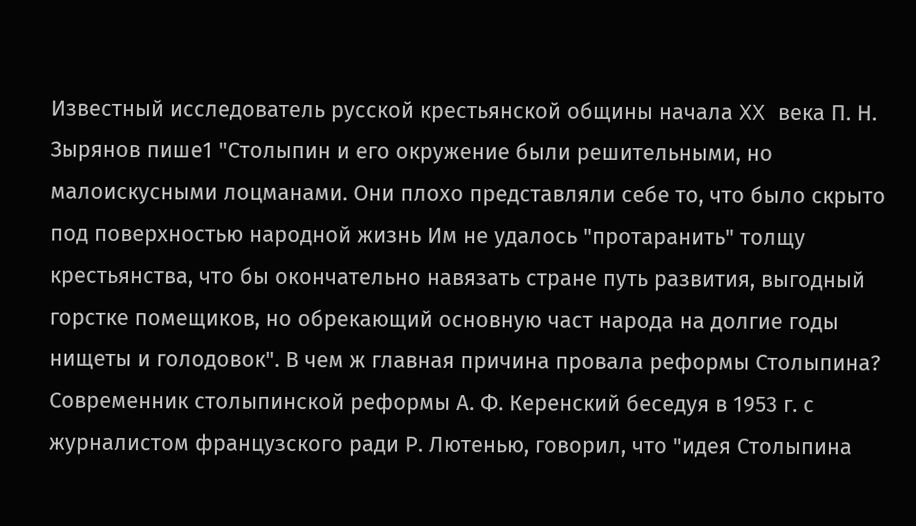Известный исследователь русской крестьянской общины начала XX века П. Н. Зырянов пише1 "Столыпин и его окружение были решительными, но малоискусными лоцманами. Они плохо представляли себе то, что было скрыто под поверхностью народной жизнь Им не удалось "протаранить" толщу крестьянства, что бы окончательно навязать стране путь развития, выгодный горстке помещиков, но обрекающий основную част народа на долгие годы нищеты и голодовок". В чем ж главная причина провала реформы Столыпина?
Современник столыпинской реформы А. Ф. Керенский беседуя в 1953 г. с журналистом французского ради Р. Лютенью, говорил, что "идея Столыпина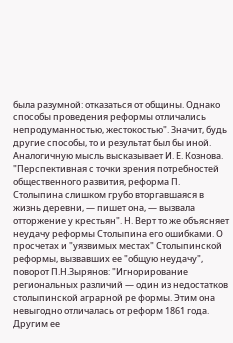была разумной: отказаться от общины. Однако способы проведения реформы отличались непродуманностью, жестокостью". Значит, будь другие способы, то и результат был бы иной. Аналогичную мысль высказывает И. Е. Кознова. "Перспективная с точки зрения потребностей общественного развития, реформа П. Столыпина слишком грубо вторгавшаяся в жизнь деревни, — пишет она, — вызвала отторжение у крестьян". Н. Верт то же объясняет неудачу реформы Столыпина его ошибками. О просчетах и "уязвимых местах" Столыпинской реформы, вызвавших ее "общую неудачу", поворот П.Н.Зырянов: "Игнорирование региональных различий — один из недостатков столыпинской аграрной ре формы. Этим она невыгодно отличалась от реформ 1861 года. Другим ее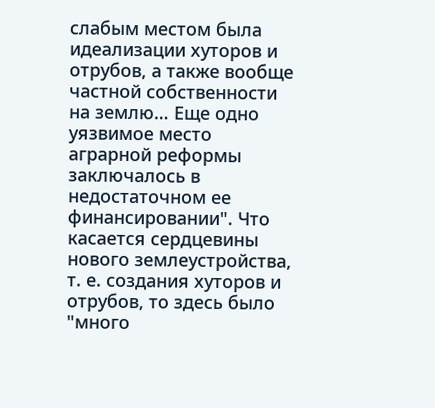слабым местом была идеализации хуторов и отрубов, а также вообще частной собственности на землю… Еще одно уязвимое место аграрной реформы заключалось в недостаточном ее финансировании". Что касается сердцевины нового землеустройства, т. е. создания хуторов и отрубов, то здесь было "много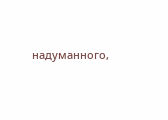надуманного,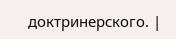доктринерского. |